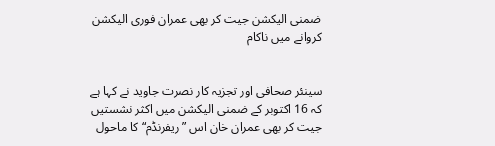ضمنی الیکشن جیت کر بھی عمران فوری الیکشن کروانے میں ناکام


سینئر صحافی اور تجزیہ کار نصرت جاوید نے کہا ہے کہ 16 اکتوبر کے ضمنی الیکشن میں اکثر نشستیں جیت کر بھی عمران خان اس ”ریفرنڈم“ کا ماحول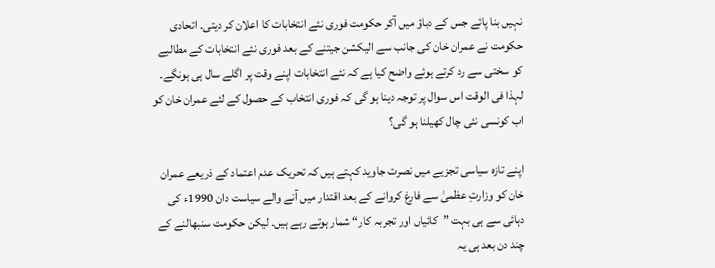نہیں بنا پائے جس کے دباؤ میں آکر حکومت فوری نئے انتخابات کا اعلان کر دیتی۔ اتحادی حکومت نے عمران خان کی جانب سے الیکشن جیتنے کے بعد فوری نئے انتخابات کے مطالبے کو سختی سے رد کرتے ہوئے واضح کیا ہے کہ نئے انتخابات اپنے وقت پر اگلے سال ہی ہونگے۔ لہذا فی الوقت اس سوال پر توجہ دینا ہو گی کہ فوری انتخاب کے حصول کے لئے عمران خان کو اب کونسی نئی چال کھیلنا ہو گی؟

اپنے تازہ سیاسی تجزیے میں نصرت جاوید کہتے ہیں کہ تحریک عدم اعتماد کے ذریعے عمران خان کو وزارتِ عظمیٰ سے فارغ کروانے کے بعد اقتدار میں آنے والے سیاست دان 1990ء کی دہائی سے ہی بہت ”کائیاں اور تجربہ کار“ شمار ہوتے رہے ہیں۔ لیکن حکومت سنبھالنے کے چند دن بعد ہی یہ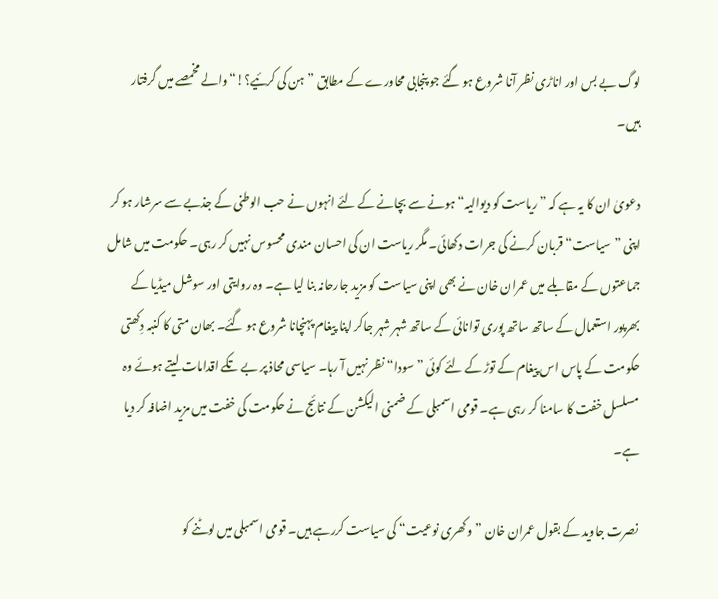لوگ بے بس اور اناڑی نظر آنا شروع ہو گئے جو پنجابی محاورے کے مطابق ”ہن کی کرئیے؟!“والے مخمصے میں گرفتار ہیں۔

دعویٰ ان کا یہ ہے کہ ”ریاست کو دیوالیہ“ ہونے سے بچانے کے لئے انہوں نے حب الوطنی کے جذبے سے سرشار ہو کر اپنی ”سیاست“ قربان کرنے کی جرات دکھائی۔ مگر ریاست ان کی احسان مندی محسوس نہیں کر رہی۔ حکومت میں شامل جماعتوں کے مقابلے میں عمران خان نے بھی اپنی سیاست کو مزید جارحانہ بنا لیا ہے۔ وہ روایتی اور سوشل میڈیا کے بھرپور استعمال کے ساتھ ساتھ پوری توانائی کے ساتھ شہر شہر جاکر اپنا پیغام پہنچانا شروع ہو گئے۔ بھان متی کا کنبہ دِکھتی حکومت کے پاس اس پیغام کے توڑ کے لئے کوئی ”سودا“ نظر نہیں آ رہا۔ سیاسی محاذ پر بے تکے اقدامات لیتے ہوئے وہ مسلسل خفت کا سامنا کر رہی ہے۔ قومی اسمبلی کے ضمنی الیکشن کے نتائج نے حکومت کی خفت میں مزید اضافہ کر دیا ہے۔

نصرت جاوید کے بقول عمران خان ”وکھری نوعیت“ کی سیاست کررہے ہیں۔ قومی اسمبلی میں لوٹنے کو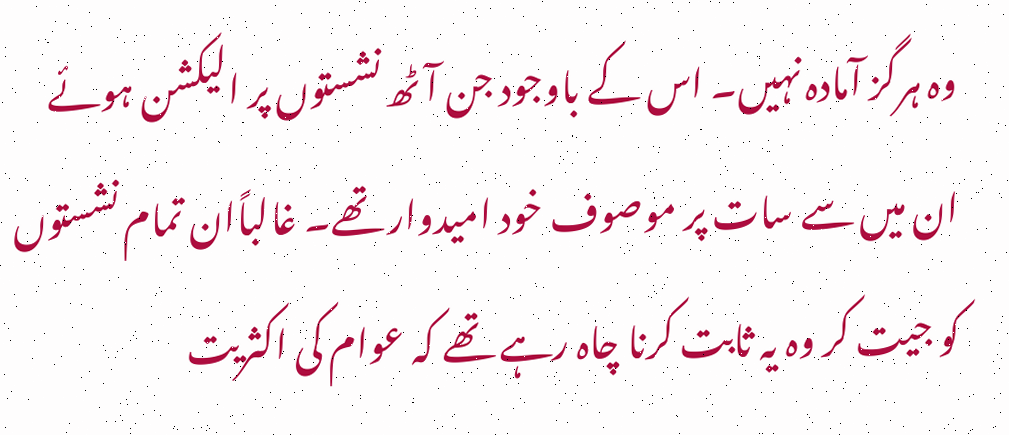وہ ہرگز آمادہ نہیں۔ اس کے باوجود جن آٹھ نشستوں پر الیکشن ہوئے ان میں سے سات پر موصوف خود امیدوار تھے۔ غالباًان تمام نشستوں کو جیت کر وہ یہ ثابت کرنا چاہ رہے تھے کہ عوام کی اکثریت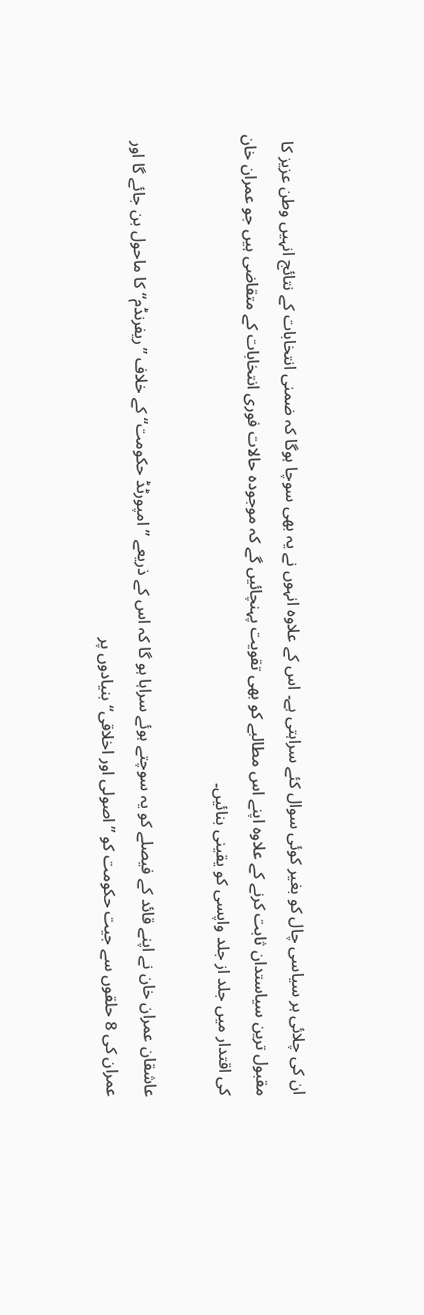ان کی چلائی ہر سیاسی چال کو بغیر کوئی سوال کئے سراہتی ہے۔ اس کے علاوہ انہوں نے یہ بھی سوچا ہوگا کہ ضمنی انتخابات کے نتائج انہیں وطن عزیز کا مقبول ترین سیاستدان ثابت کرنے کے علاوہ اپنے اس مطالبے کو بھی تقویت پہنچائیں گے کہ موجودہ حالات فوری انتخابات کے متقاضی ہیں جو عمران خان کی اقتدار میں جلد از جلد واپسی کو یقینی بنائیں۔

عاشقان عمران خان نے اپنے قائد کے فیصلے کو یہ سوچتے ہوئے سراہا ہو گا کہ اس کے ذریعے ”امپورٹڈ حکومت“ کے خلاف ”ریفرنڈم“ کا ماحول بن جائے گا اور عمران کی 8 حلقوں سے جیت حکومت کو ”اصولی اور اخلاقی“ بنیادوں پر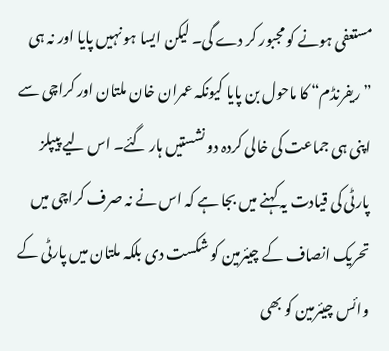مستعفی ہونے کو مجبور کر دے گی۔ لیکن ایسا ہو نہیں پایا اور نہ ہی ”ریفرنڈم“ کا ماحول بن پایا کیونکہ عمران خان ملتان اور کراچی سے اپنی ہی جماعت کی خالی کردہ دو نشستیں ہار گئے۔ اس لیے پیپلز پارٹی کی قیادت یہ کہنے میں بجا ہے کہ اس نے نہ صرف کراچی میں تحریک انصاف کے چیئرمین کو شکست دی بلکہ ملتان میں پارٹی کے وائس چیئرمین کو بھی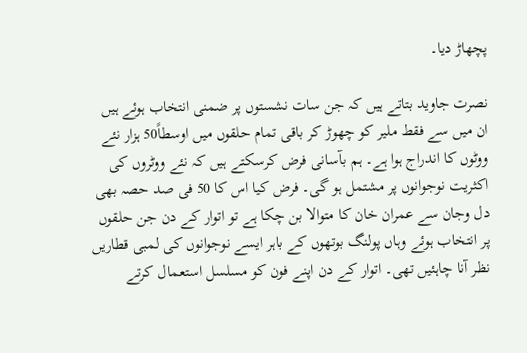پچھاڑ دیا۔

نصرت جاوید بتاتے ہیں کہ جن سات نشستوں پر ضمنی انتخاب ہوئے ہیں ان میں سے فقط ملیر کو چھوڑ کر باقی تمام حلقوں میں اوسطاً50 ہزار نئے ووٹوں کا اندراج ہوا ہے۔ ہم بآسانی فرض کرسکتے ہیں کہ نئے ووٹروں کی اکثریت نوجوانوں پر مشتمل ہو گی۔ فرض کیا اس کا 50 فی صد حصہ بھی دل وجان سے عمران خان کا متوالا بن چکا ہے تو اتوار کے دن جن حلقوں پر انتخاب ہوئے وہاں پولنگ بوتھوں کے باہر ایسے نوجوانوں کی لمبی قطاریں نظر آنا چاہئیں تھی۔ اتوار کے دن اپنے فون کو مسلسل استعمال کرتے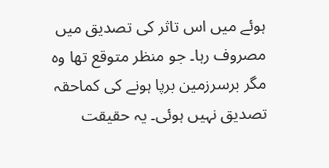ہوئے میں اس تاثر کی تصدیق میں مصروف رہا۔ جو منظر متوقع تھا وہ مگر برسرزمین برپا ہونے کی کماحقہ تصدیق نہیں ہوئی۔ یہ حقیقت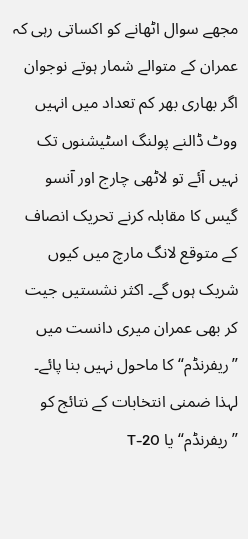مجھے سوال اٹھانے کو اکساتی رہی کہ عمران کے متوالے شمار ہوتے نوجوان اگر بھاری بھر کم تعداد میں انہیں ووٹ ڈالنے پولنگ اسٹیشنوں تک نہیں آئے تو لاٹھی چارج اور آنسو گیس کا مقابلہ کرنے تحریک انصاف کے متوقع لانگ مارچ میں کیوں شریک ہوں گے۔ اکثر نشستیں جیت کر بھی عمران میری دانست میں ”ریفرنڈم“ کا ماحول نہیں بنا پائے۔ لہذا ضمنی انتخابات کے نتائج کو ”ریفرنڈم“ یا T-20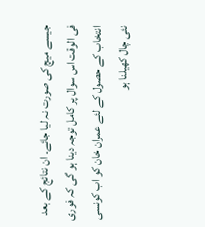جیسے میچ کی صورت نہ لیا جائے۔ ان نتائج کے بعد فی الوقت اس سوال پر کامل توجہ دینا ہو گی کہ فوری انتخاب کے حصول کے لئے عمران خان کو اب کونسی نئی چال کھیلنا ہو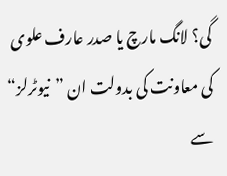گی؟ لانگ مارچ یا صدر عارف علوی کی معاونت کی بدولت ان ”نیوٹرلز“ سے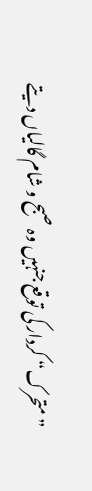”متحرک“ کردار کی توقع جنہیں وہ صبح و شام گالیاں دیتے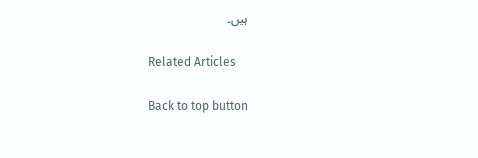ہیں۔

Related Articles

Back to top button